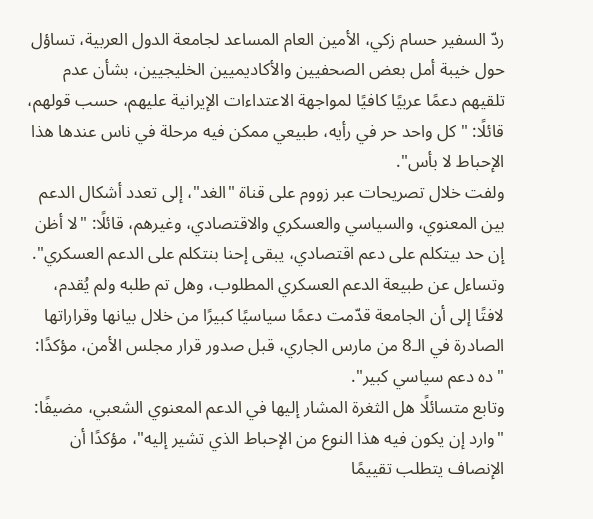ردّ السفير حسام زكي، الأمين العام المساعد لجامعة الدول العربية، تساؤل حول خيبة أمل بعض الصحفيين والأكاديميين الخليجيين، بشأن عدم تلقيهم دعمًا عربيًا كافيًا لمواجهة الاعتداءات الإيرانية عليهم، حسب قولهم، قائلًا: " كل واحد حر في رأيه، طبيعي ممكن فيه مرحلة في ناس عندها هذا الإحباط لا بأس".
ولفت خلال تصريحات عبر زووم على قناة "الغد"، إلى تعدد أشكال الدعم بين المعنوي، والسياسي والعسكري والاقتصادي، وغيرهم، قائلًا: "لا أظن إن حد بيتكلم على دعم اقتصادي، يبقى إحنا بنتكلم على الدعم العسكري".
وتساءل عن طبيعة الدعم العسكري المطلوب، وهل تم طلبه ولم يُقدم، لافتًا إلى أن الجامعة قدّمت دعمًا سياسيًا كبيرًا من خلال بيانها وقراراتها الصادرة في الـ8 من مارس الجاري، قبل صدور قرار مجلس الأمن، مؤكدًا: "ده دعم سياسي كبير".
وتابع متسائلًا هل الثغرة المشار إليها في الدعم المعنوي الشعبي، مضيفًا: "وارد إن يكون فيه هذا النوع من الإحباط الذي تشير إليه"، مؤكدًا أن الإنصاف يتطلب تقييمًا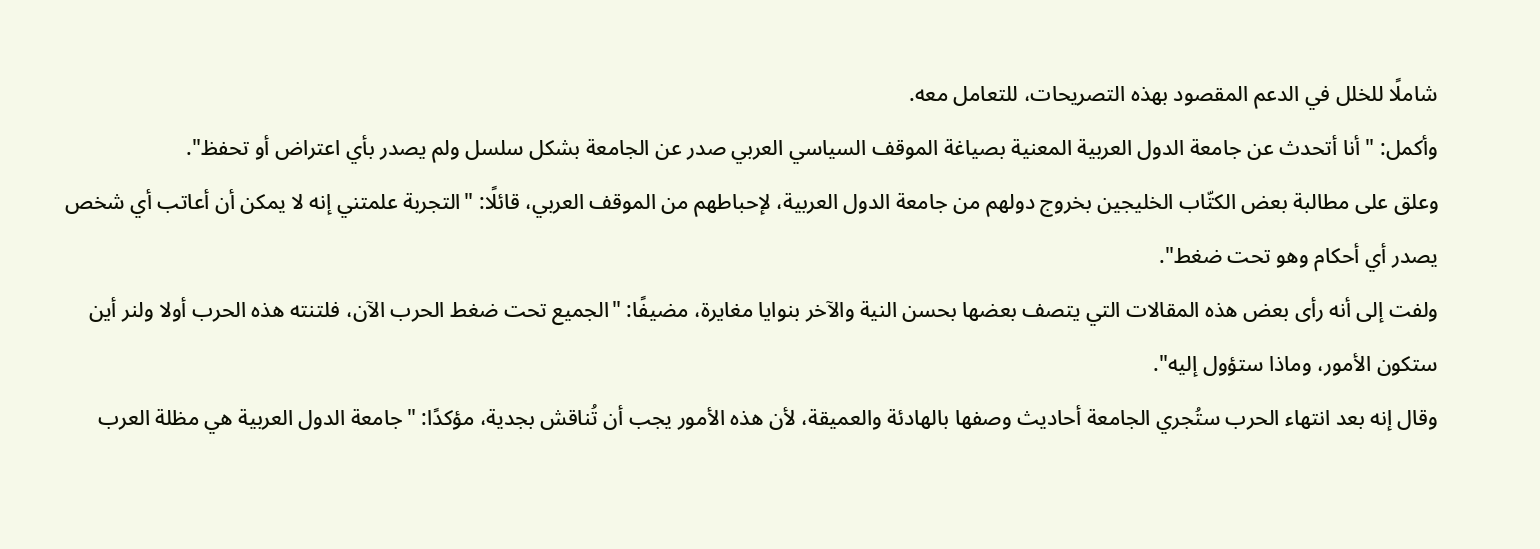شاملًا للخلل في الدعم المقصود بهذه التصريحات، للتعامل معه.
وأكمل: " أنا أتحدث عن جامعة الدول العربية المعنية بصياغة الموقف السياسي العربي صدر عن الجامعة بشكل سلسل ولم يصدر بأي اعتراض أو تحفظ".
وعلق على مطالبة بعض الكتّاب الخليجين بخروج دولهم من جامعة الدول العربية، لإحباطهم من الموقف العربي، قائلًا: "التجربة علمتني إنه لا يمكن أن أعاتب أي شخص يصدر أي أحكام وهو تحت ضغط".
ولفت إلى أنه رأى بعض هذه المقالات التي يتصف بعضها بحسن النية والآخر بنوايا مغايرة، مضيفًا: "الجميع تحت ضغط الحرب الآن، فلتنته هذه الحرب أولا ولنر أين ستكون الأمور، وماذا ستؤول إليه".
وقال إنه بعد انتهاء الحرب ستُجري الجامعة أحاديث وصفها بالهادئة والعميقة، لأن هذه الأمور يجب أن تُناقش بجدية، مؤكدًا: "جامعة الدول العربية هي مظلة العرب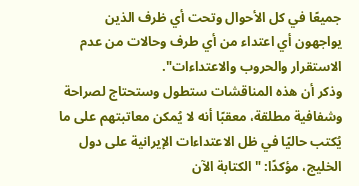جميعًا في كل الأحوال وتحت أي ظرف الذين يواجهون أي اعتداء من أي طرف وحالات من عدم الاستقرار والحروب والاعتداءات".
وذكر أن هذه المناقشات ستطول وستحتاج لصراحة وشفافية مطلقة، معقبًا أنه لا يُمكن معاتبتهم على ما يُكتب حاليًا في ظل الاعتداءات الإيرانية على دول الخليج، مؤكدًا: "الكتابة الآن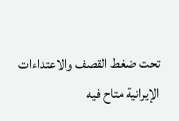تحت ضغط القصف والاعتداءات الإيرانية متاح فيه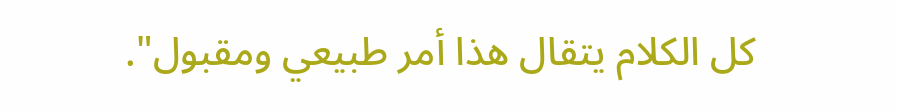كل الكلام يتقال هذا أمر طبيعي ومقبول".